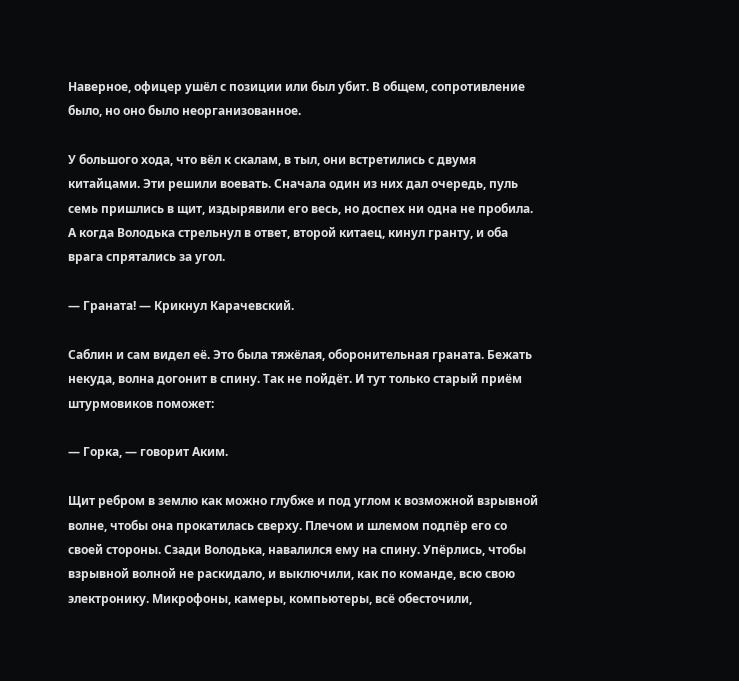Наверное, офицер ушёл с позиции или был убит. В общем, сопротивление было, но оно было неорганизованное.

У большого хода, что вёл к скалам, в тыл, они встретились с двумя китайцами. Эти решили воевать. Сначала один из них дал очередь, пуль семь пришлись в щит, издырявили его весь, но доспех ни одна не пробила. А когда Володька стрельнул в ответ, второй китаец, кинул гранту, и оба врага спрятались за угол.

— Граната! — Крикнул Карачевский.

Саблин и сам видел её. Это была тяжёлая, оборонительная граната. Бежать некуда, волна догонит в спину. Так не пойдёт. И тут только старый приём штурмовиков поможет:

— Горка, — говорит Аким.

Щит ребром в землю как можно глубже и под углом к возможной взрывной волне, чтобы она прокатилась сверху. Плечом и шлемом подпёр его со своей стороны. Сзади Володька, навалился ему на спину. Упёрлись, чтобы взрывной волной не раскидало, и выключили, как по команде, всю свою электронику. Микрофоны, камеры, компьютеры, всё обесточили,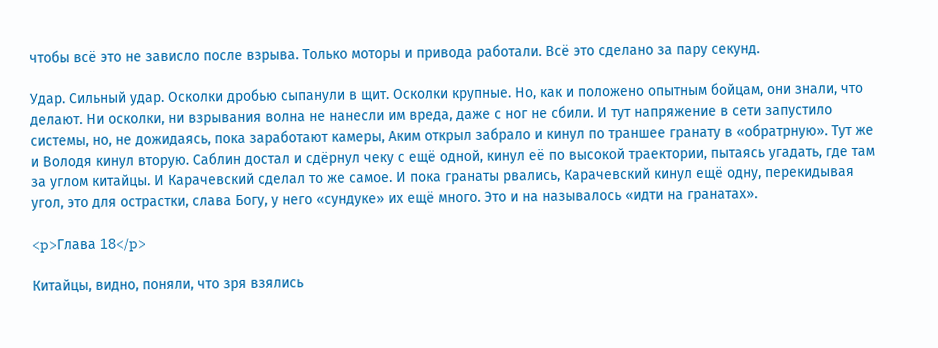чтобы всё это не зависло после взрыва. Только моторы и привода работали. Всё это сделано за пару секунд.

Удар. Сильный удар. Осколки дробью сыпанули в щит. Осколки крупные. Но, как и положено опытным бойцам, они знали, что делают. Ни осколки, ни взрывания волна не нанесли им вреда, даже с ног не сбили. И тут напряжение в сети запустило системы, но, не дожидаясь, пока заработают камеры, Аким открыл забрало и кинул по траншее гранату в «обратрную». Тут же и Володя кинул вторую. Саблин достал и сдёрнул чеку с ещё одной, кинул её по высокой траектории, пытаясь угадать, где там за углом китайцы. И Карачевский сделал то же самое. И пока гранаты рвались, Карачевский кинул ещё одну, перекидывая угол, это для острастки, слава Богу, у него «сундуке» их ещё много. Это и на называлось «идти на гранатах».

<p>Глава 18</p>

Китайцы, видно, поняли, что зря взялись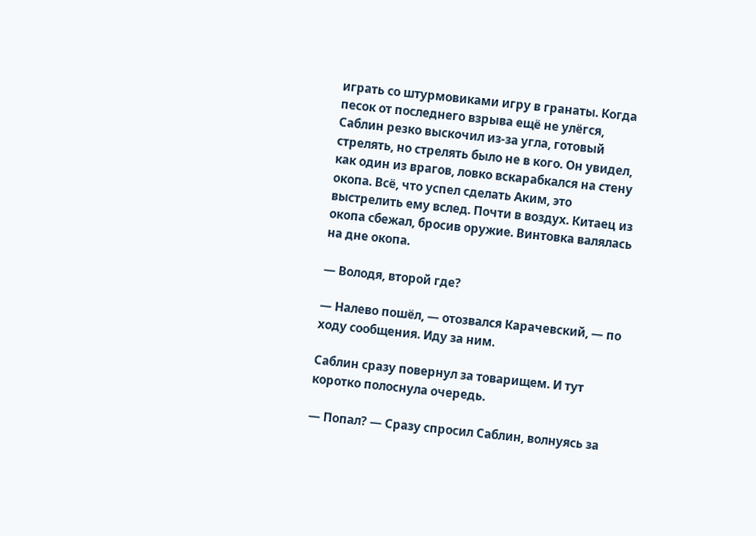играть со штурмовиками игру в гранаты. Когда песок от последнего взрыва ещё не улёгся, Саблин резко выскочил из-за угла, готовый стрелять, но стрелять было не в кого. Он увидел, как один из врагов, ловко вскарабкался на стену окопа. Всё, что успел сделать Аким, это выстрелить ему вслед. Почти в воздух. Китаец из окопа сбежал, бросив оружие. Винтовка валялась на дне окопа.

— Володя, второй где?

— Налево пошёл, — отозвался Карачевский, — по ходу сообщения. Иду за ним.

Саблин сразу повернул за товарищем. И тут коротко полоснула очередь.

— Попал? — Сразу спросил Саблин, волнуясь за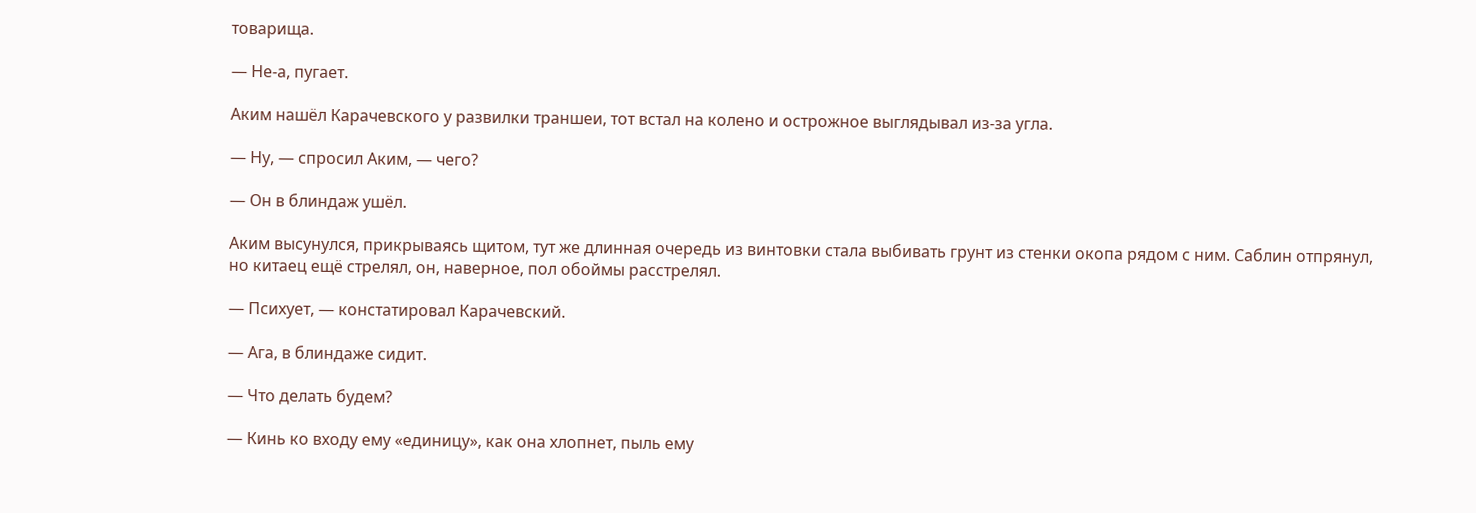товарища.

— Не-а, пугает.

Аким нашёл Карачевского у развилки траншеи, тот встал на колено и острожное выглядывал из-за угла.

— Ну, — спросил Аким, — чего?

— Он в блиндаж ушёл.

Аким высунулся, прикрываясь щитом, тут же длинная очередь из винтовки стала выбивать грунт из стенки окопа рядом с ним. Саблин отпрянул, но китаец ещё стрелял, он, наверное, пол обоймы расстрелял.

— Психует, — констатировал Карачевский.

— Ага, в блиндаже сидит.

— Что делать будем?

— Кинь ко входу ему «единицу», как она хлопнет, пыль ему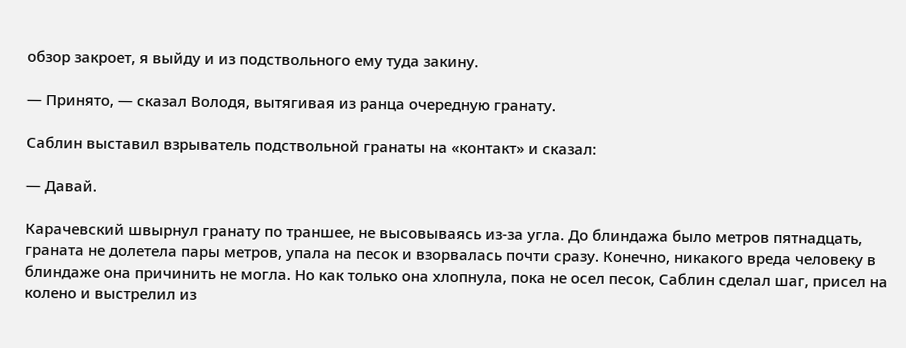обзор закроет, я выйду и из подствольного ему туда закину.

— Принято, — сказал Володя, вытягивая из ранца очередную гранату.

Саблин выставил взрыватель подствольной гранаты на «контакт» и сказал:

— Давай.

Карачевский швырнул гранату по траншее, не высовываясь из-за угла. До блиндажа было метров пятнадцать, граната не долетела пары метров, упала на песок и взорвалась почти сразу. Конечно, никакого вреда человеку в блиндаже она причинить не могла. Но как только она хлопнула, пока не осел песок, Саблин сделал шаг, присел на колено и выстрелил из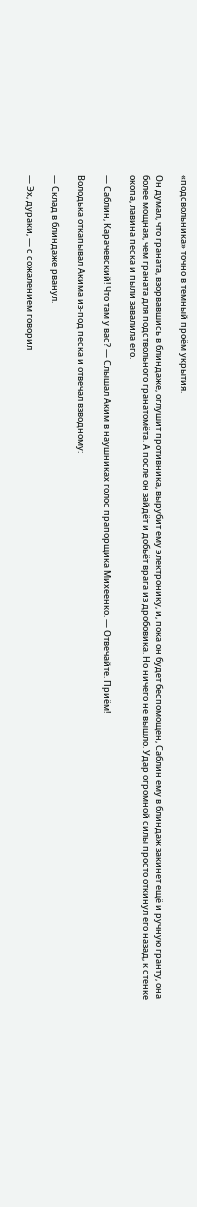«подсвольника» точно в темный проём укрытия.

Он думал, что граната, взорвавшись в блиндаже, оглушит противника, вырубит ему электронику, и, пока он будет беспомощен, Саблин ему в блиндаж закинет ещё и ручную гранту, она более мощная, чем граната для подствольного гранатомёта. А после он зайдёт и добьёт врага из дробовика. Но ничего не вышло. Удар огромной силы просто откинул его назад, к стенке окопа, лавина песка и пыли завалила его.

— Саблин, Карачевский! Что там у вас? — Слышал Аким в наушниках голос прапорщика Михеенко. — Отвечайте. Приём!

Володька откапывал Акима из-под песка и отвечал взводному:

— Склад в блиндаже рванул.

— Эх, дураки, — с сожалением говорил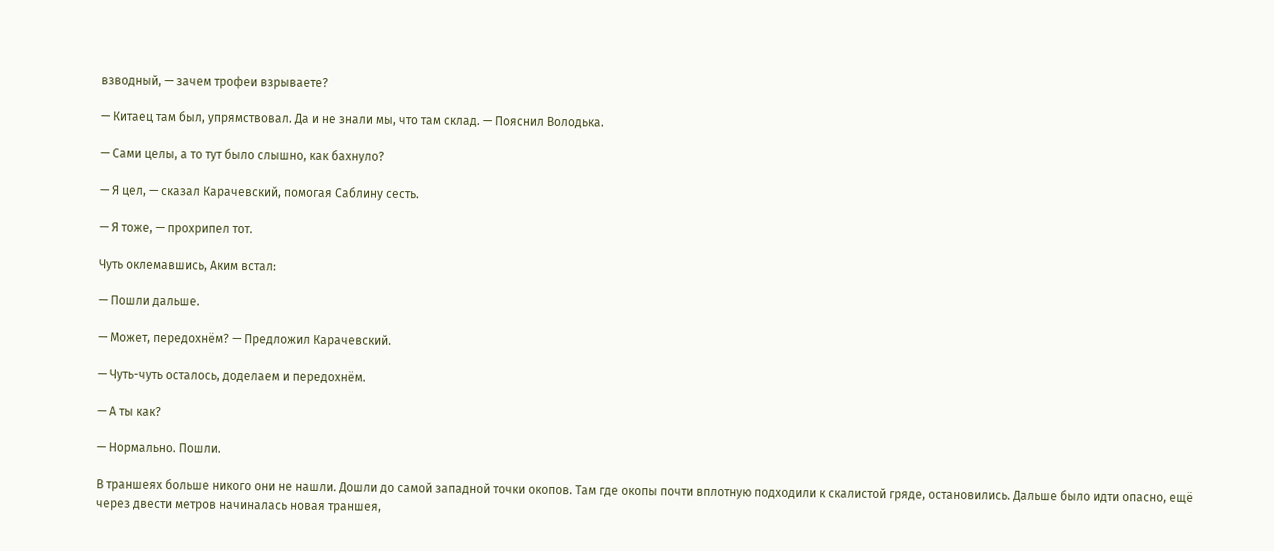взводный, — зачем трофеи взрываете?

— Китаец там был, упрямствовал. Да и не знали мы, что там склад. — Пояснил Володька.

— Сами целы, а то тут было слышно, как бахнуло?

— Я цел, — сказал Карачевский, помогая Саблину сесть.

— Я тоже, — прохрипел тот.

Чуть оклемавшись, Аким встал:

— Пошли дальше.

— Может, передохнём? — Предложил Карачевский.

— Чуть-чуть осталось, доделаем и передохнём.

— А ты как?

— Нормально. Пошли.

В траншеях больше никого они не нашли. Дошли до самой западной точки окопов. Там где окопы почти вплотную подходили к скалистой гряде, остановились. Дальше было идти опасно, ещё через двести метров начиналась новая траншея,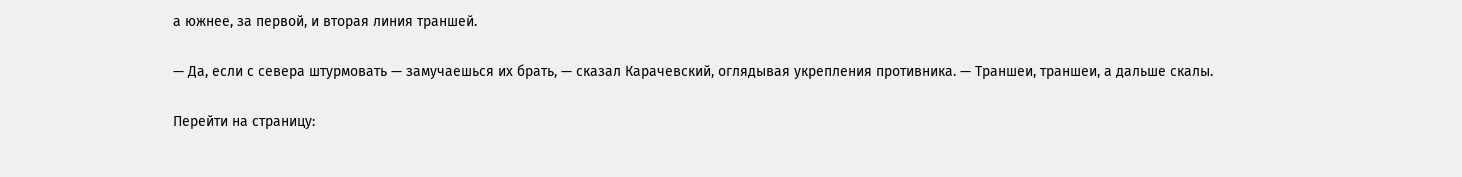а южнее, за первой, и вторая линия траншей.

— Да, если с севера штурмовать — замучаешься их брать, — сказал Карачевский, оглядывая укрепления противника. — Траншеи, траншеи, а дальше скалы.

Перейти на страницу: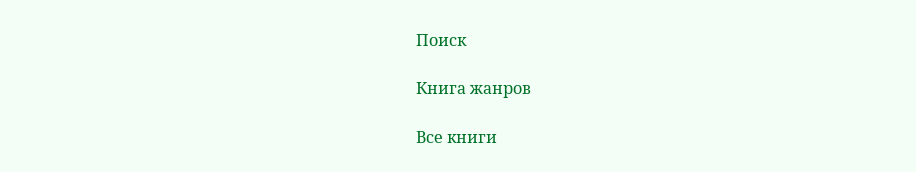Поиск

Книга жанров

Все книги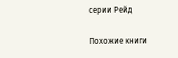серии Рейд

Похожие книги